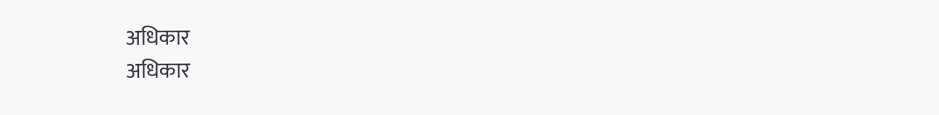अधिकार
अधिकार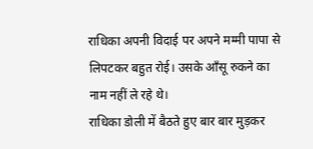राधिका अपनी विदाई पर अपने मम्मी पापा से लिपटकर बहुत रोई। उसके आँसू रुकने का नाम नहीं ले रहे थे।
राधिका डोली में बैठते हुए बार बार मुड़कर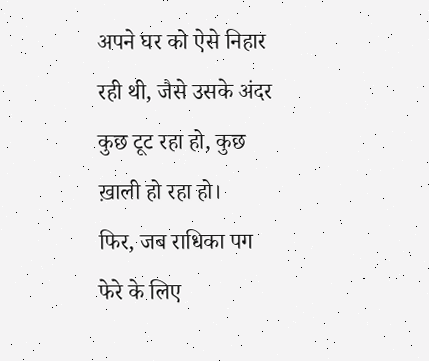अपने घर को ऐसे निहार रही थी, जैसे उसके अंदर कुछ टूट रहा हो, कुछ ख़ाली हो रहा हो।
फिर, जब राधिका पग फेरे के लिए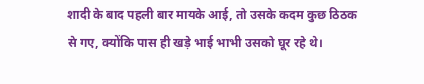शादी के बाद पहली बार मायके आई, तो उसके कदम कुछ ठिठक से गए, क्योंकि पास ही खड़े भाई भाभी उसको घूर रहे थे।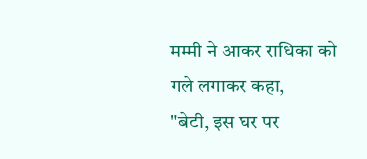मम्मी ने आकर राधिका को गले लगाकर कहा,
"बेटी, इस घर पर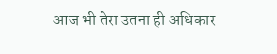आज भी तेरा उतना ही अधिकार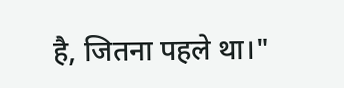है, जितना पहले था।"